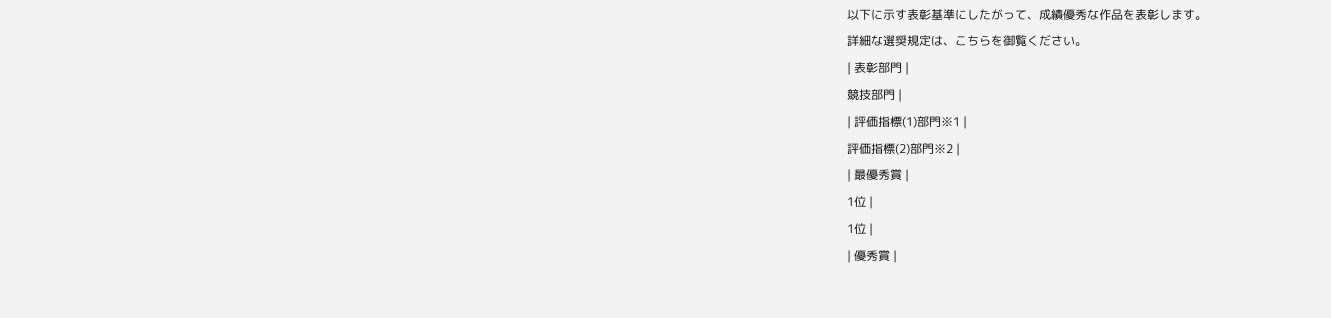以下に示す表彰基準にしたがって、成績優秀な作品を表彰します。
詳細な選奨規定は、こちらを御覧ください。
| 表彰部門 |
競技部門 |
| 評価指標(1)部門※1 |
評価指標(2)部門※2 |
| 最優秀賞 |
1位 |
1位 |
| 優秀賞 |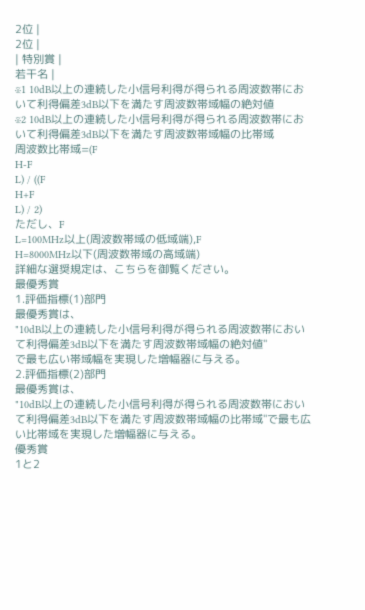2位 |
2位 |
| 特別賞 |
若干名 |
※1 10dB以上の連続した小信号利得が得られる周波数帯において利得偏差3dB以下を満たす周波数帯域幅の絶対値
※2 10dB以上の連続した小信号利得が得られる周波数帯において利得偏差3dB以下を満たす周波数帯域幅の比帯域
周波数比帯域=(F
H-F
L) / ((F
H+F
L) / 2)
ただし、F
L=100MHz以上(周波数帯域の低域端),F
H=8000MHz以下(周波数帯域の高域端)
詳細な選奨規定は、こちらを御覧ください。
最優秀賞
1.評価指標(1)部門
最優秀賞は、
"10dB以上の連続した小信号利得が得られる周波数帯において利得偏差3dB以下を満たす周波数帯域幅の絶対値"
で最も広い帯域幅を実現した増幅器に与える。
2.評価指標(2)部門
最優秀賞は、
"10dB以上の連続した小信号利得が得られる周波数帯において利得偏差3dB以下を満たす周波数帯域幅の比帯域"で最も広い比帯域を実現した増幅器に与える。
優秀賞
1と2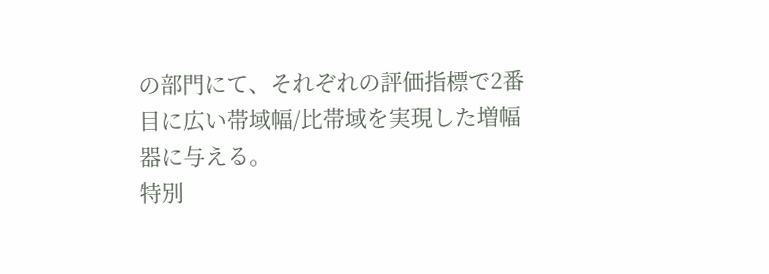の部門にて、それぞれの評価指標で2番目に広い帯域幅/比帯域を実現した増幅器に与える。
特別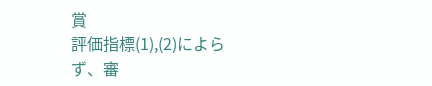賞
評価指標(1),(2)によらず、審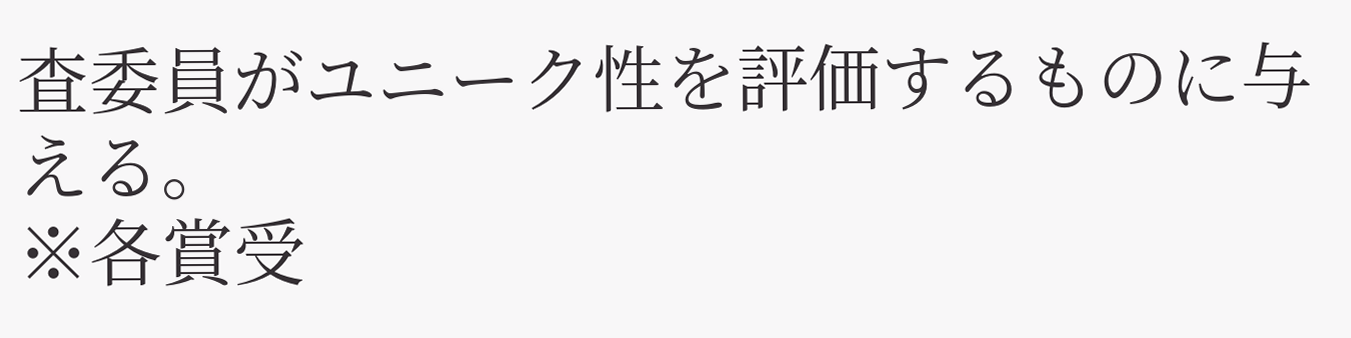査委員がユニーク性を評価するものに与える。
※各賞受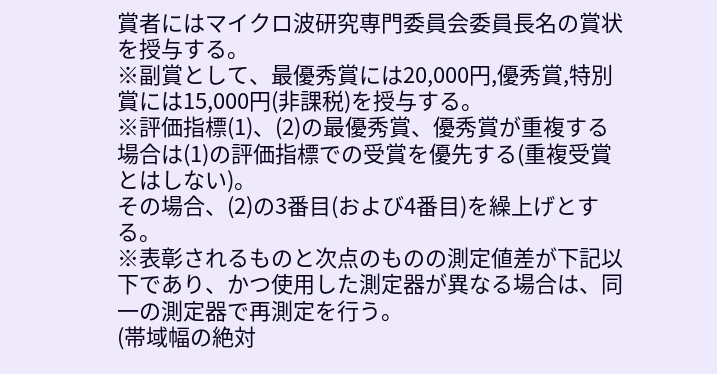賞者にはマイクロ波研究専門委員会委員長名の賞状を授与する。
※副賞として、最優秀賞には20,000円,優秀賞,特別賞には15,000円(非課税)を授与する。
※評価指標(1)、(2)の最優秀賞、優秀賞が重複する場合は(1)の評価指標での受賞を優先する(重複受賞とはしない)。
その場合、(2)の3番目(および4番目)を繰上げとする。
※表彰されるものと次点のものの測定値差が下記以下であり、かつ使用した測定器が異なる場合は、同一の測定器で再測定を行う。
(帯域幅の絶対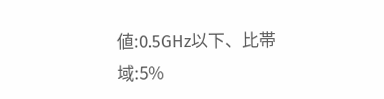値:0.5GHz以下、比帯域:5%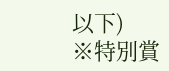以下)
※特別賞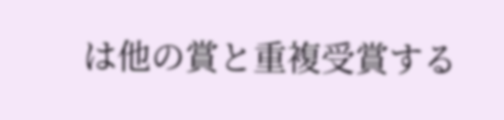は他の賞と重複受賞する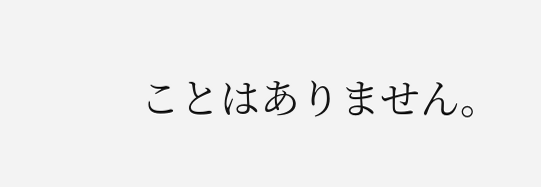ことはありません。